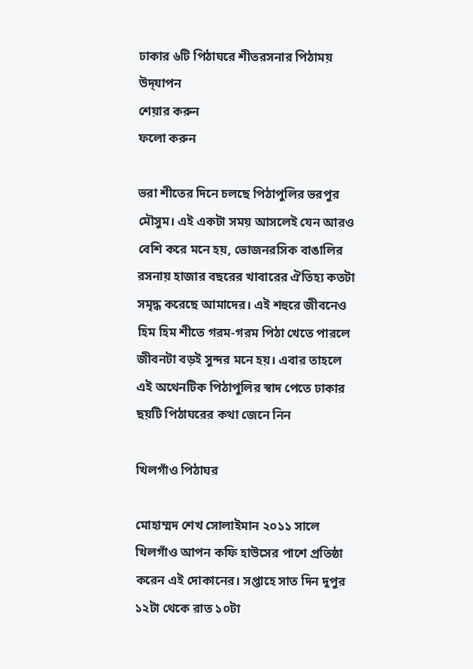ঢাকার ৬টি পিঠাঘরে শীতরসনার পিঠাময় উদ্‌যাপন
শেয়ার করুন
ফলো করুন

ভরা শীতের দিনে চলছে পিঠাপুলির ভরপুর মৌসুম। এই একটা সময় আসলেই যেন আরও বেশি করে মনে হয়, ভোজনরসিক বাঙালির রসনায় হাজার বছরের খাবারের ঐতিহ্য কতটা সমৃদ্ধ করেছে আমাদের। এই শহুরে জীবনেও হিম হিম শীতে গরম-গরম পিঠা খেতে পারলে জীবনটা বড়ই সুন্দর মনে হয়। এবার তাহলে এই অথেনটিক পিঠাপুলির স্বাদ পেতে ঢাকার ছয়টি পিঠাঘরের কথা জেনে নিন

খিলগাঁও পিঠাঘর

মোহাম্মদ শেখ সোলাইমান ২০১১ সালে খিলগাঁও আপন কফি হাউসের পাশে প্রতিষ্ঠা করেন এই দোকানের। সপ্তাহে সাত দিন দুপুর ১২টা থেকে রাত ১০টা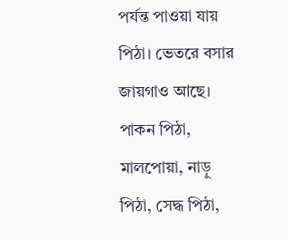পর্যন্ত পাওয়া যায় পিঠা। ভেতরে বসার জায়গাও আছে। পাকন পিঠা, মালপোয়া, নাড়ু পিঠা, সেদ্ধ পিঠা,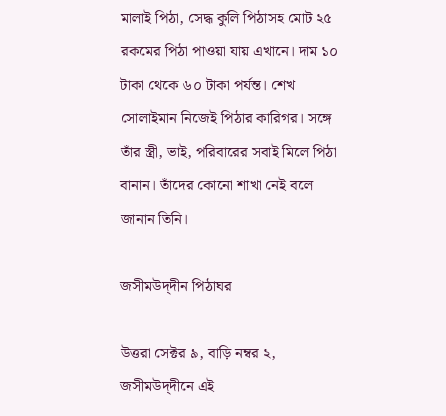মালাই পিঠা, সেদ্ধ কুলি পিঠাসহ মোট ২৫ রকমের পিঠা পাওয়া যায় এখানে। দাম ১০ টাকা থেকে ৬০ টাকা পর্যন্ত। শেখ সোলাইমান নিজেই পিঠার কারিগর। সঙ্গে তাঁর স্ত্রী, ভাই, পরিবারের সবাই মিলে পিঠা বানান। তাঁদের কোনো শাখা নেই বলে জানান তিনি।

জসীমউদ্‌দীন পিঠাঘর

উত্তরা সেক্টর ৯, বাড়ি নম্বর ২, জসীমউদ্‌দীনে এই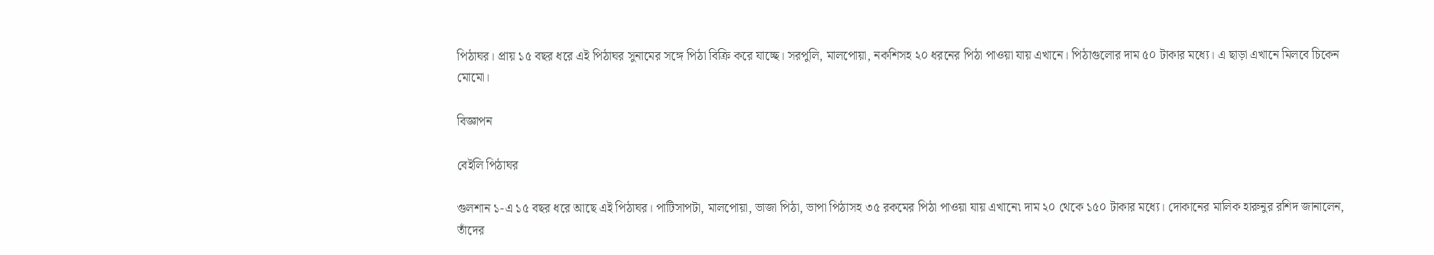পিঠাঘর। প্রায় ১৫ বছর ধরে এই পিঠাঘর সুনামের সঙ্গে পিঠা বিক্রি করে যাচ্ছে। সরপুলি, মালপোয়া, নকশিসহ ২০ ধরনের পিঠা পাওয়া যায় এখানে। পিঠাগুলোর দাম ৫০ টাকার মধ্যে। এ ছাড়া এখানে মিলবে চিকেন মোমো।

বিজ্ঞাপন

বেইলি পিঠাঘর

গুলশান ১-এ ১৫ বছর ধরে আছে এই পিঠাঘর। পাটিসাপটা, মালপোয়া, ভাজা পিঠা, ভাপা পিঠাসহ ৩৫ রকমের পিঠা পাওয়া যায় এখানে৷ দাম ২০ থেকে ১৫০ টাকার মধ্যে। দোকানের মালিক হারুনুর রশিদ জানালেন, তাঁদের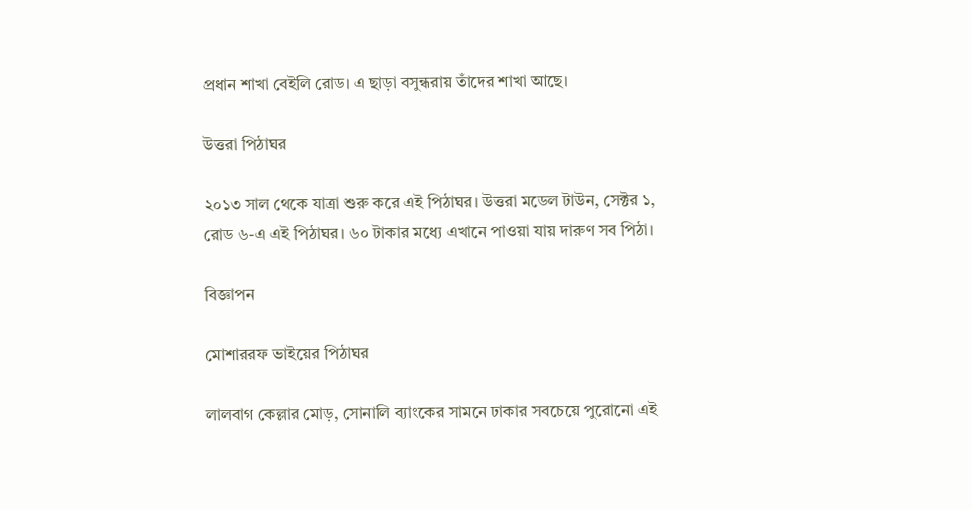প্রধান শাখা বেইলি রোড। এ ছাড়া বসুন্ধরায় তাঁদের শাখা আছে।

উত্তরা পিঠাঘর

২০১৩ সাল থেকে যাত্রা শুরু করে এই পিঠাঘর। উত্তরা মডেল টাউন, সেক্টর ১, রোড ৬-এ এই পিঠাঘর। ৬০ টাকার মধ্যে এখানে পাওয়া যায় দারুণ সব পিঠা।

বিজ্ঞাপন

মোশাররফ ভাইয়ের পিঠাঘর

লালবাগ কেল্লার মোড়, সোনালি ব্যাংকের সামনে ঢাকার সবচেয়ে পুরোনো এই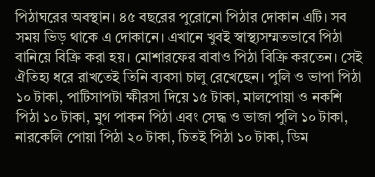পিঠাঘরের অবস্থান। ৪৫ বছরের পুরোনো পিঠার দোকান এটি। সব সময় ভিড় থাকে এ দোকানে। এখানে খুবই স্বাস্থ্যসম্মতভাবে পিঠা বানিয়ে বিক্রি করা হয়। মোশারফের বাবাও পিঠা বিক্রি করতেন। সেই ঐতিহ্য ধরে রাখতেই তিনি ব্যবসা চালু রেখেছেন। পুলি ও ভাপা পিঠা ১০ টাকা, পাটিসাপটা ক্ষীরসা দিয়ে ১৫ টাকা, মালপোয়া ও নকশি পিঠা ১০ টাকা, মুগ পাকন পিঠা এবং সেদ্ধ ও ভাজা পুলি ১০ টাকা, নারকেলি পোয়া পিঠা ২০ টাকা, চিতই পিঠা ১০ টাকা, ডিম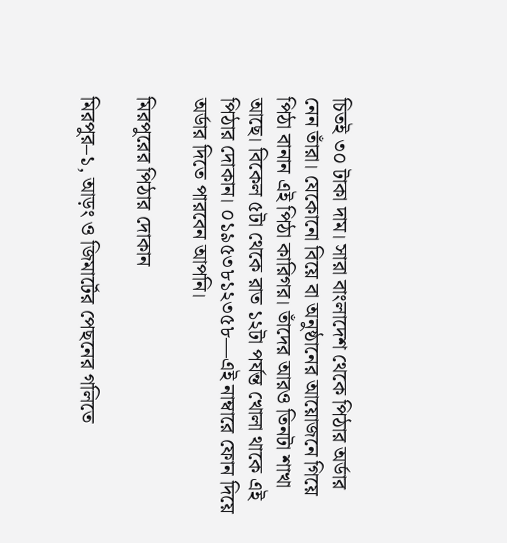চিতই ৩০ টাকা দাম। সারা বাংলাদেশ থেকে পিঠার অর্ডার নেন তাঁরা। যেকোনো বিয়ে বা অনুষ্ঠানের আয়োজনে গিয়ে পিঠা বানান এই পিঠা কারিগর। তাঁদের আরও তিনটা শাখা আছে। বিকেল ৫টা থেকে রাত ১২টা পর্যন্ত খোলা থাকে এই পিঠার দোকান। ০১৯৫৩৮১২৩৫৮—এই নাম্বারে ফোন দিয়ে অর্ডার দিতে পারবেন আপনি।

মিরপুরের পিঠার দোকান

মিরপুর–১, আড়ং ও জিমার্টের পেছনের গলিতে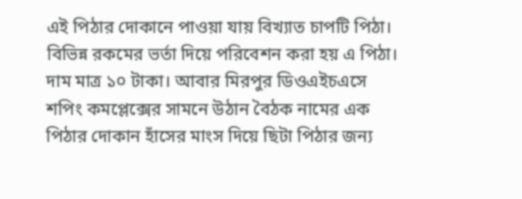এই পিঠার দোকানে পাওয়া যায় বিখ্যাত চাপটি পিঠা। বিভিন্ন রকমের ভর্তা দিয়ে পরিবেশন করা হয় এ পিঠা। দাম মাত্র ১০ টাকা। আবার মিরপুর ডিওএইচএসে শপিং কমপ্লেক্সের সামনে উঠান বৈঠক নামের এক পিঠার দোকান হাঁসের মাংস দিয়ে ছিটা পিঠার জন্য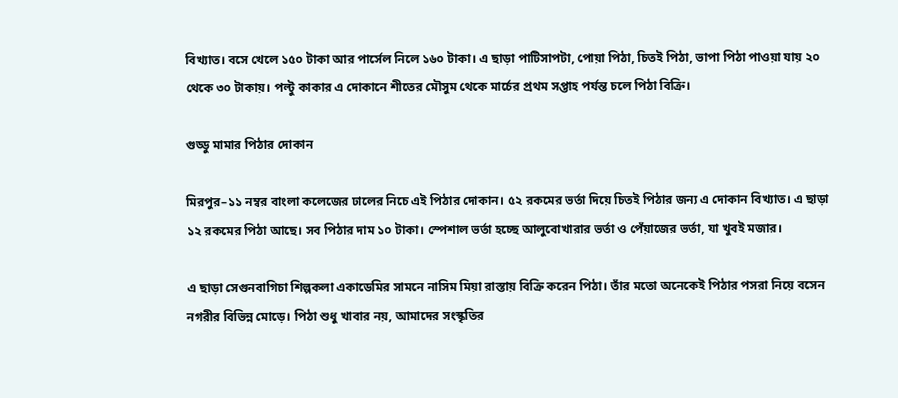বিখ্যাত। বসে খেলে ১৫০ টাকা আর পার্সেল নিলে ১৬০ টাকা। এ ছাড়া পাটিসাপটা, পোয়া পিঠা, চিতই পিঠা, ভাপা পিঠা পাওয়া যায় ২০ থেকে ৩০ টাকায়। পল্টু কাকার এ দোকানে শীতের মৌসুম থেকে মার্চের প্রথম সপ্তাহ পর্যন্ত চলে পিঠা বিক্রি।

গুড্ডু মামার পিঠার দোকান

মিরপুর–১১ নম্বর বাংলা কলেজের ঢালের নিচে এই পিঠার দোকান। ৫২ রকমের ভর্তা দিয়ে চিতই পিঠার জন্য এ দোকান বিখ্যাত। এ ছাড়া ১২ রকমের পিঠা আছে। সব পিঠার দাম ১০ টাকা। স্পেশাল ভর্তা হচ্ছে আলুবোখারার ভর্তা ও পেঁয়াজের ভর্তা, যা খুবই মজার।

এ ছাড়া সেগুনবাগিচা শিল্পকলা একাডেমির সামনে নাসিম মিয়া রাস্তায় বিক্রি করেন পিঠা। তাঁর মতো অনেকেই পিঠার পসরা নিয়ে বসেন নগরীর বিভিন্ন মোড়ে। পিঠা শুধু খাবার নয়, আমাদের সংস্কৃতির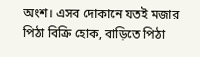অংশ। এসব দোকানে যতই মজার পিঠা বিক্রি হোক, বাড়িতে পিঠা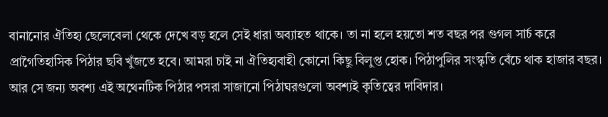বানানোর ঐতিহ্য ছেলেবেলা থেকে দেখে বড় হলে সেই ধারা অব্যাহত থাকে। তা না হলে হয়তো শত বছর পর গুগল সার্চ করে প্রাগৈতিহাসিক পিঠার ছবি খুঁজতে হবে। আমরা চাই না ঐতিহ্যবাহী কোনো কিছু বিলুপ্ত হোক। পিঠাপুলির সংস্কৃতি বেঁচে থাক হাজার বছর। আর সে জন্য অবশ্য এই অথেনটিক পিঠার পসরা সাজানো পিঠাঘরগুলো অবশ্যই কৃতিত্বের দাবিদার।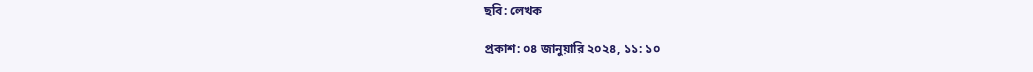ছবি: লেখক

প্রকাশ: ০৪ জানুয়ারি ২০২৪, ১১: ১০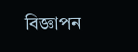বিজ্ঞাপন